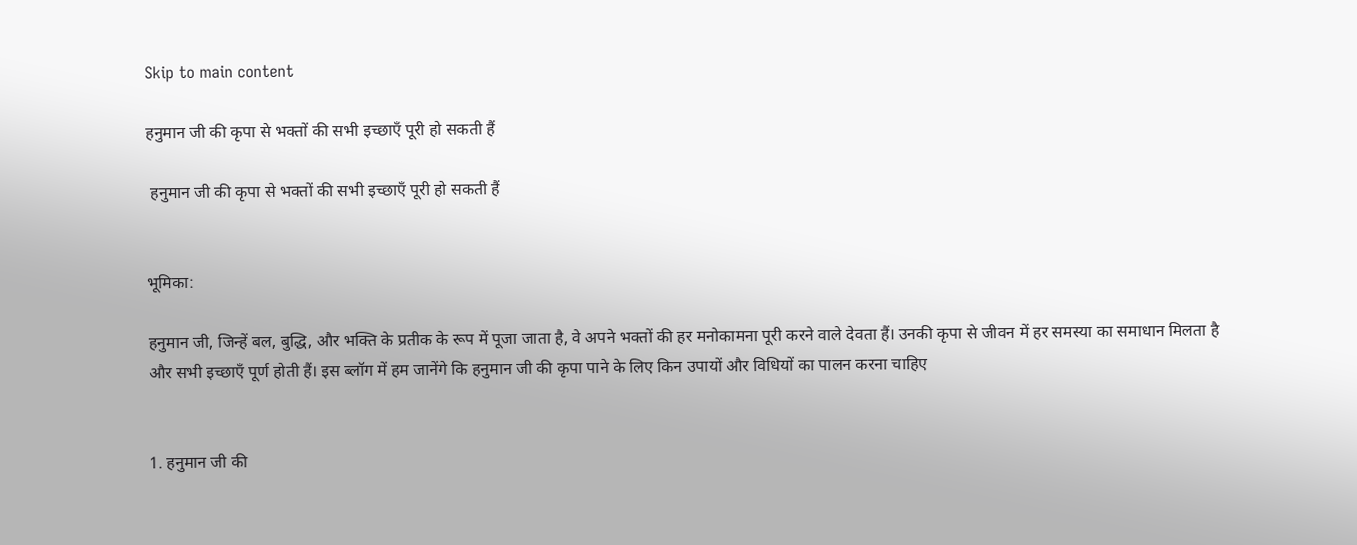Skip to main content

हनुमान जी की कृपा से भक्तों की सभी इच्छाएँ पूरी हो सकती हैं

 हनुमान जी की कृपा से भक्तों की सभी इच्छाएँ पूरी हो सकती हैं


भूमिका:

हनुमान जी, जिन्हें बल, बुद्धि, और भक्ति के प्रतीक के रूप में पूजा जाता है, वे अपने भक्तों की हर मनोकामना पूरी करने वाले देवता हैं। उनकी कृपा से जीवन में हर समस्या का समाधान मिलता है और सभी इच्छाएँ पूर्ण होती हैं। इस ब्लॉग में हम जानेंगे कि हनुमान जी की कृपा पाने के लिए किन उपायों और विधियों का पालन करना चाहिए


1. हनुमान जी की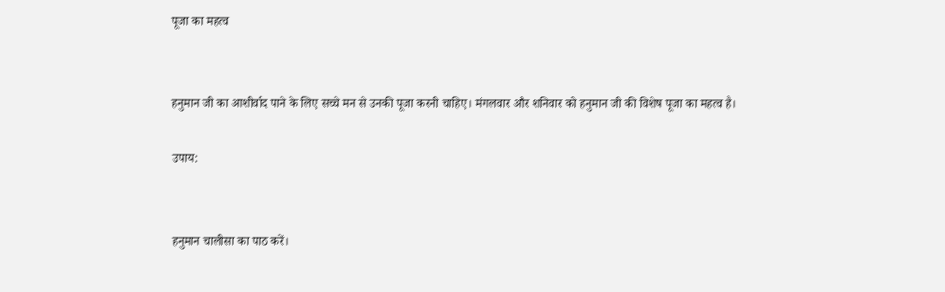पूजा का महत्व


हनुमान जी का आशीर्वाद पाने के लिए सच्चे मन से उनकी पूजा करनी चाहिए। मंगलवार और शनिवार को हनुमान जी की विशेष पूजा का महत्व है।

उपाय:


हनुमान चालीसा का पाठ करें।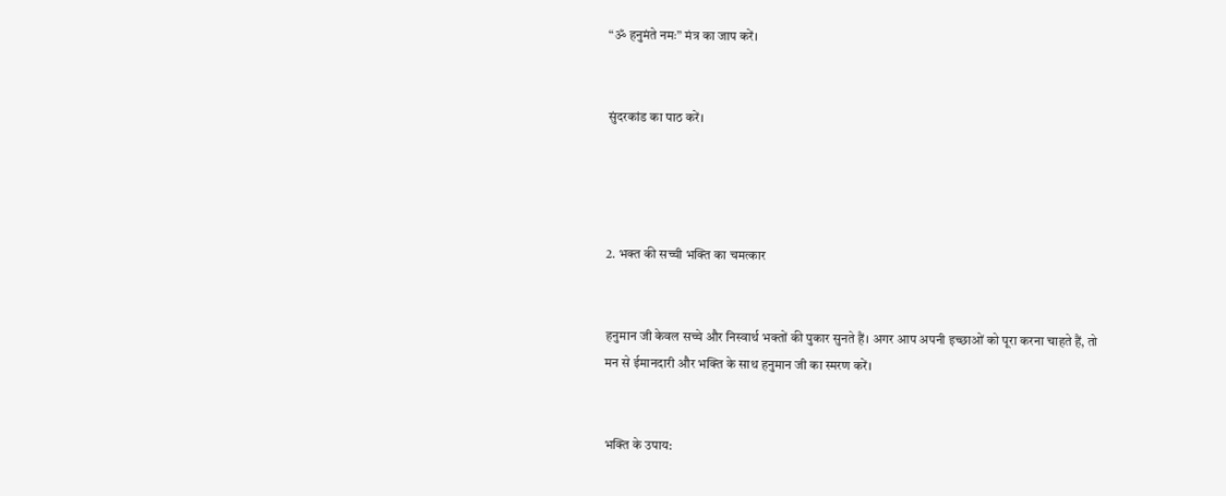“ॐ हनुमंते नमः” मंत्र का जाप करें।


सुंदरकांड का पाठ करें।




2. भक्त की सच्ची भक्ति का चमत्कार


हनुमान जी केवल सच्चे और निस्वार्थ भक्तों की पुकार सुनते हैं। अगर आप अपनी इच्छाओं को पूरा करना चाहते हैं, तो मन से ईमानदारी और भक्ति के साथ हनुमान जी का स्मरण करें।


भक्ति के उपाय: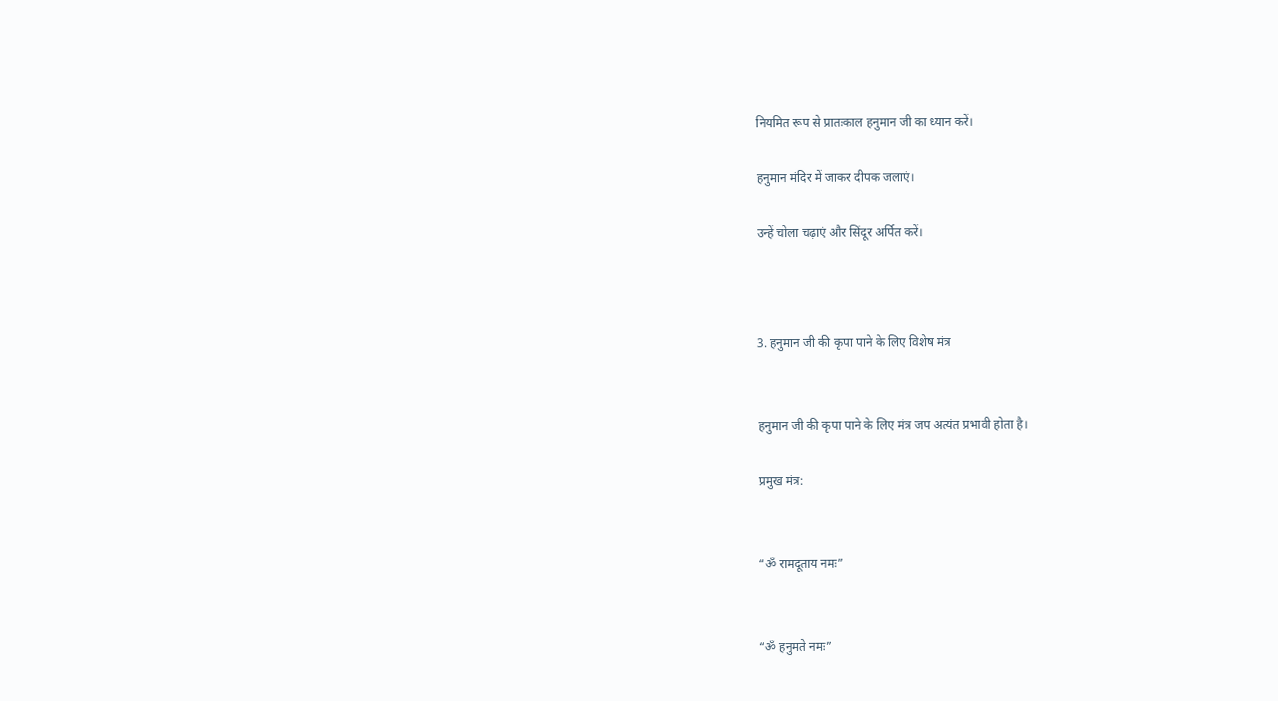नियमित रूप से प्रातःकाल हनुमान जी का ध्यान करें।

हनुमान मंदिर में जाकर दीपक जलाएं।

उन्हें चोला चढ़ाएं और सिंदूर अर्पित करें।



3. हनुमान जी की कृपा पाने के लिए विशेष मंत्र


हनुमान जी की कृपा पाने के लिए मंत्र जप अत्यंत प्रभावी होता है।

प्रमुख मंत्र:


“ॐ रामदूताय नमः”


“ॐ हनुमते नमः”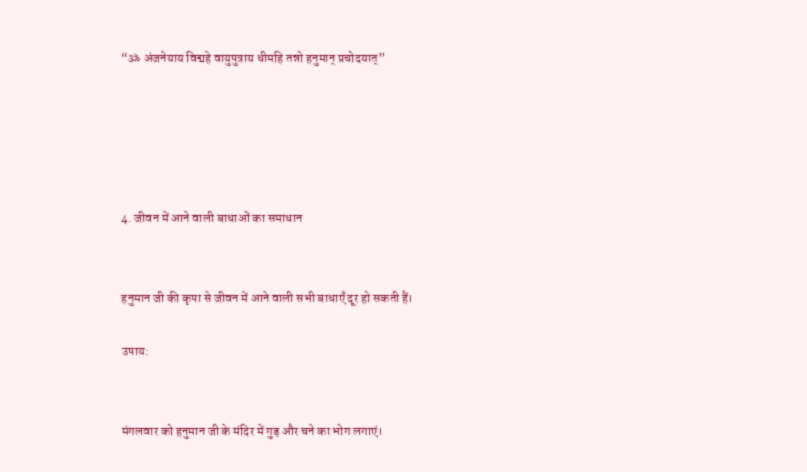“ॐ अंजनेयाय विद्महे वायुपुत्राय धीमहि तन्नो हनुमान् प्रचोदयात्”





4. जीवन में आने वाली बाधाओं का समाधान


हनुमान जी की कृपा से जीवन में आने वाली सभी बाधाएँ दूर हो सकती हैं।

उपाय:


मंगलवार को हनुमान जी के मंदिर में गुड़ और चने का भोग लगाएं।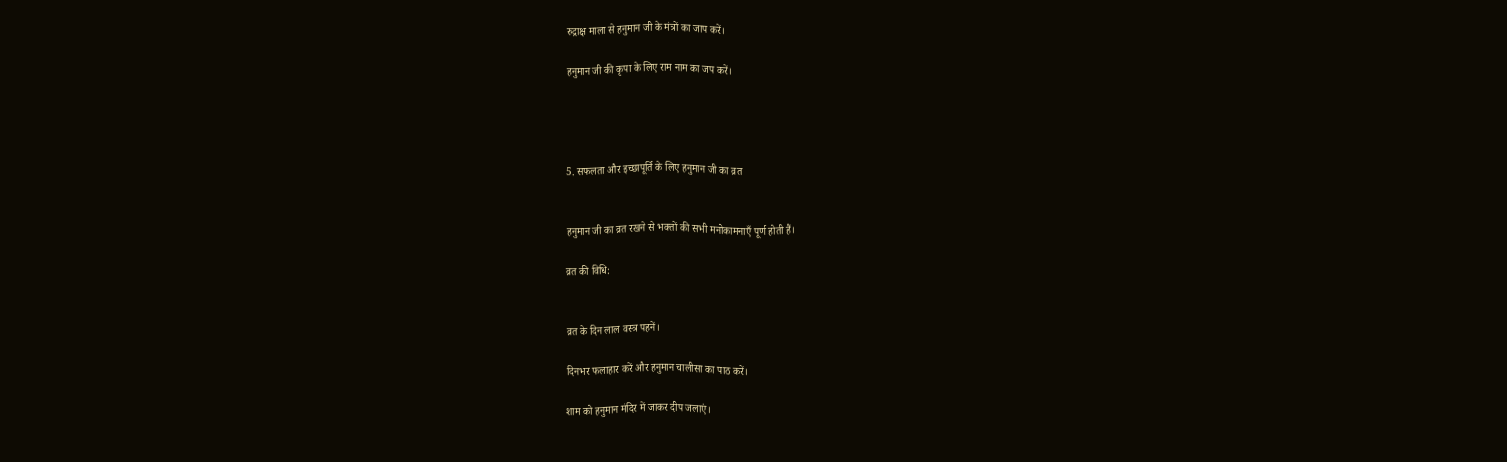रुद्राक्ष माला से हनुमान जी के मंत्रों का जाप करें।

हनुमान जी की कृपा के लिए राम नाम का जप करें।




5. सफलता और इच्छापूर्ति के लिए हनुमान जी का व्रत


हनुमान जी का व्रत रखने से भक्तों की सभी मनोकामनाएँ पूर्ण होती हैं।

व्रत की विधि:


व्रत के दिन लाल वस्त्र पहनें।

दिनभर फलाहार करें और हनुमान चालीसा का पाठ करें।

शाम को हनुमान मंदिर में जाकर दीप जलाएं।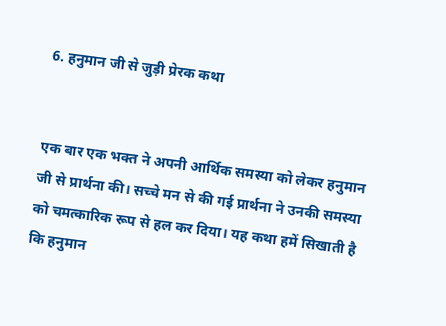6. हनुमान जी से जुड़ी प्रेरक कथा


एक बार एक भक्त ने अपनी आर्थिक समस्या को लेकर हनुमान जी से प्रार्थना की। सच्चे मन से की गई प्रार्थना ने उनकी समस्या को चमत्कारिक रूप से हल कर दिया। यह कथा हमें सिखाती है कि हनुमान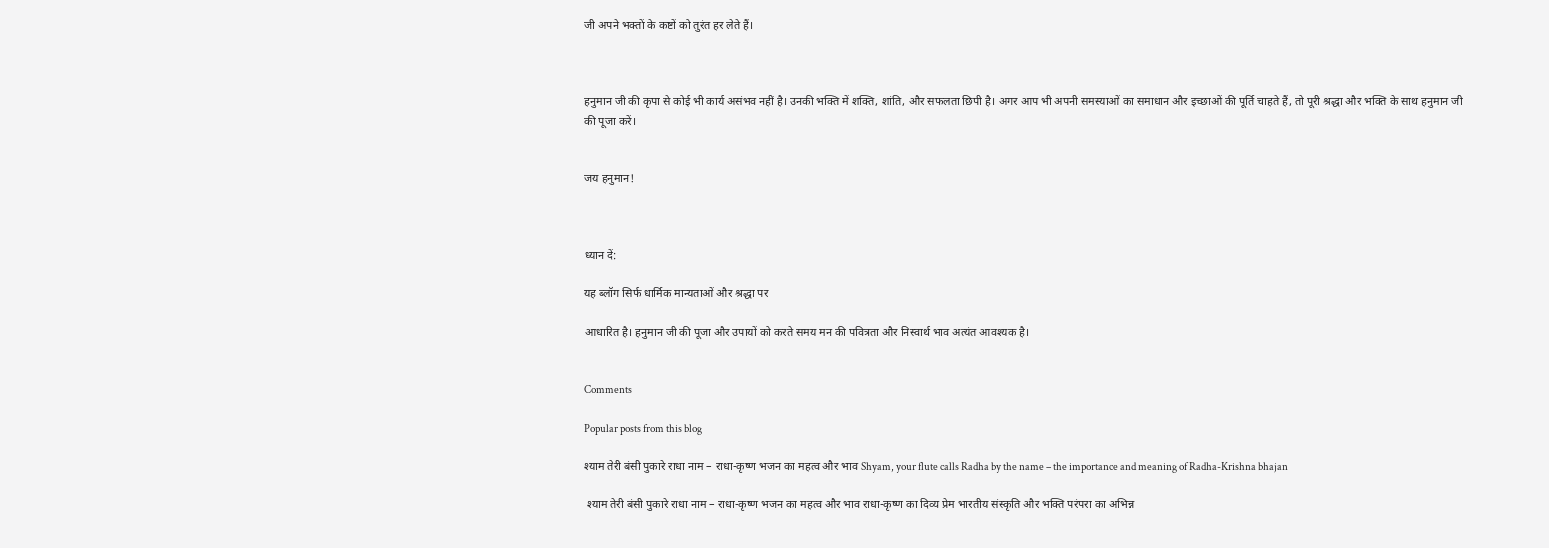जी अपने भक्तों के कष्टों को तुरंत हर लेते हैं।



हनुमान जी की कृपा से कोई भी कार्य असंभव नहीं है। उनकी भक्ति में शक्ति, शांति, और सफलता छिपी है। अगर आप भी अपनी समस्याओं का समाधान और इच्छाओं की पूर्ति चाहते हैं, तो पूरी श्रद्धा और भक्ति के साथ हनुमान जी की पूजा करें।


जय हनुमान!



ध्यान दें:

यह ब्लॉग सिर्फ धार्मिक मान्यताओं और श्रद्धा पर

आधारित है। हनुमान जी की पूजा और उपायों को करते समय मन की पवित्रता और निस्वार्थ भाव अत्यंत आवश्यक है।


Comments

Popular posts from this blog

श्याम तेरी बंसी पुकारे राधा नाम – राधा-कृष्ण भजन का महत्व और भाव Shyam, your flute calls Radha by the name – the importance and meaning of Radha-Krishna bhajan

 श्याम तेरी बंसी पुकारे राधा नाम – राधा-कृष्ण भजन का महत्व और भाव राधा-कृष्ण का दिव्य प्रेम भारतीय संस्कृति और भक्ति परंपरा का अभिन्न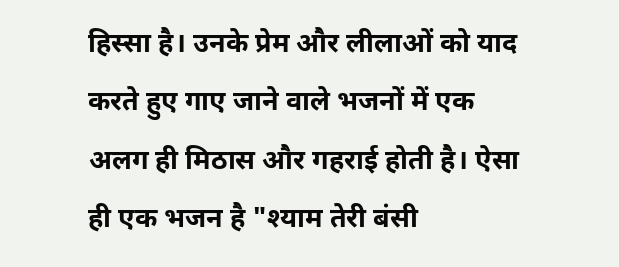हिस्सा है। उनके प्रेम और लीलाओं को याद करते हुए गाए जाने वाले भजनों में एक अलग ही मिठास और गहराई होती है। ऐसा ही एक भजन है "श्याम तेरी बंसी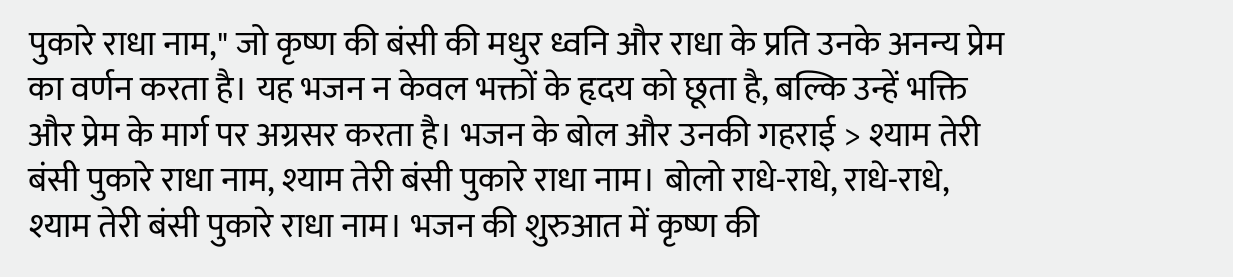पुकारे राधा नाम," जो कृष्ण की बंसी की मधुर ध्वनि और राधा के प्रति उनके अनन्य प्रेम का वर्णन करता है। यह भजन न केवल भक्तों के हृदय को छूता है, बल्कि उन्हें भक्ति और प्रेम के मार्ग पर अग्रसर करता है। भजन के बोल और उनकी गहराई > श्याम तेरी बंसी पुकारे राधा नाम, श्याम तेरी बंसी पुकारे राधा नाम। बोलो राधे-राधे, राधे-राधे, श्याम तेरी बंसी पुकारे राधा नाम। भजन की शुरुआत में कृष्ण की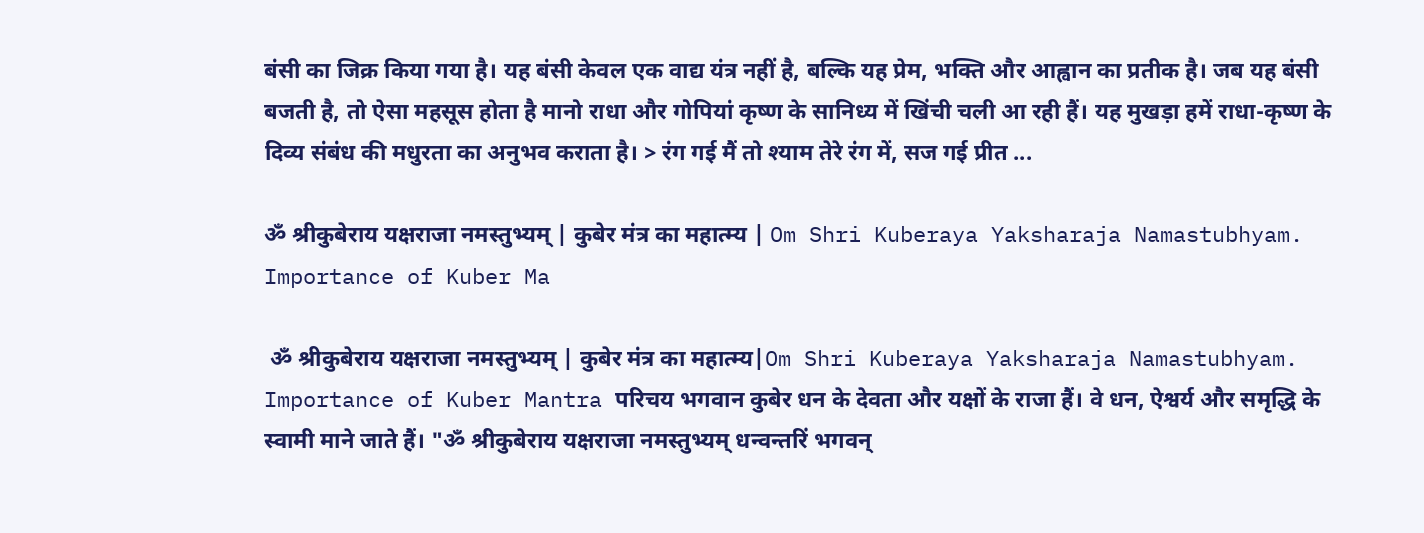बंसी का जिक्र किया गया है। यह बंसी केवल एक वाद्य यंत्र नहीं है, बल्कि यह प्रेम, भक्ति और आह्वान का प्रतीक है। जब यह बंसी बजती है, तो ऐसा महसूस होता है मानो राधा और गोपियां कृष्ण के सानिध्य में खिंची चली आ रही हैं। यह मुखड़ा हमें राधा-कृष्ण के दिव्य संबंध की मधुरता का अनुभव कराता है। > रंग गई मैं तो श्याम तेरे रंग में, सज गई प्रीत ...

ॐ श्रीकुबेराय यक्षराजा नमस्तुभ्यम् | कुबेर मंत्र का महात्म्य | Om Shri Kuberaya Yaksharaja Namastubhyam. Importance of Kuber Ma

 ॐ श्रीकुबेराय यक्षराजा नमस्तुभ्यम् | कुबेर मंत्र का महात्म्य|Om Shri Kuberaya Yaksharaja Namastubhyam. Importance of Kuber Mantra परिचय भगवान कुबेर धन के देवता और यक्षों के राजा हैं। वे धन, ऐश्वर्य और समृद्धि के स्वामी माने जाते हैं। "ॐ श्रीकुबेराय यक्षराजा नमस्तुभ्यम् धन्वन्तरिं भगवन्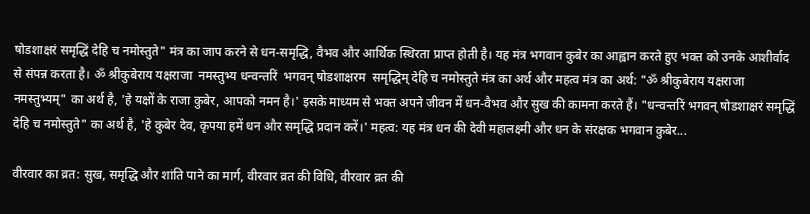षोडशाक्षरं समृद्धिं देहि च नमोस्तुते" मंत्र का जाप करने से धन-समृद्धि, वैभव और आर्थिक स्थिरता प्राप्त होती है। यह मंत्र भगवान कुबेर का आह्वान करते हुए भक्त को उनके आशीर्वाद से संपन्न करता है। ॐ श्रीकुबेराय यक्षराजा  नमस्तुभ्य धन्वन्तरिं  भगवन् षोडशाक्षरम  समृद्धिम् देहि च नमोस्तुते मंत्र का अर्थ और महत्व मंत्र का अर्थ: "ॐ श्रीकुबेराय यक्षराजा नमस्तुभ्यम्" का अर्थ है, 'हे यक्षों के राजा कुबेर, आपको नमन है।' इसके माध्यम से भक्त अपने जीवन में धन-वैभव और सुख की कामना करते हैं। "धन्वन्तरिं भगवन् षोडशाक्षरं समृद्धिं देहि च नमोस्तुते" का अर्थ है, 'हे कुबेर देव, कृपया हमें धन और समृद्धि प्रदान करें।' महत्व: यह मंत्र धन की देवी महालक्ष्मी और धन के संरक्षक भगवान कुबेर...

वीरवार का व्रत: सुख, समृद्धि और शांति पाने का मार्ग, वीरवार व्रत की विधि, वीरवार व्रत की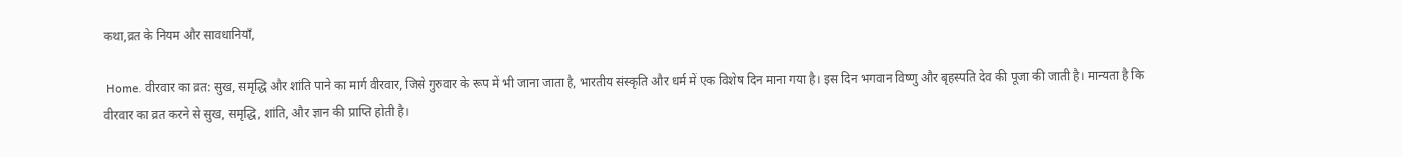कथा,व्रत के नियम और सावधानियाँ,

 Home. वीरवार का व्रत: सुख, समृद्धि और शांति पाने का मार्ग वीरवार, जिसे गुरुवार के रूप में भी जाना जाता है, भारतीय संस्कृति और धर्म में एक विशेष दिन माना गया है। इस दिन भगवान विष्णु और बृहस्पति देव की पूजा की जाती है। मान्यता है कि वीरवार का व्रत करने से सुख, समृद्धि, शांति, और ज्ञान की प्राप्ति होती है।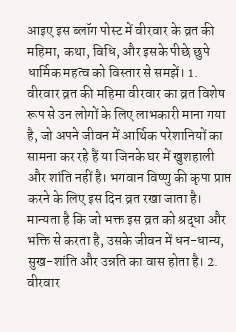आइए इस ब्लॉग पोस्ट में वीरवार के व्रत की महिमा, कथा, विधि, और इसके पीछे छुपे धार्मिक महत्व को विस्तार से समझें। 1. वीरवार व्रत की महिमा वीरवार का व्रत विशेष रूप से उन लोगों के लिए लाभकारी माना गया है, जो अपने जीवन में आर्थिक परेशानियों का सामना कर रहे हैं या जिनके घर में खुशहाली और शांति नहीं है। भगवान विष्णु की कृपा प्राप्त करने के लिए इस दिन व्रत रखा जाता है। मान्यता है कि जो भक्त इस व्रत को श्रद्धा और भक्ति से करता है, उसके जीवन में धन-धान्य, सुख-शांति और उन्नति का वास होता है। 2. वीरवार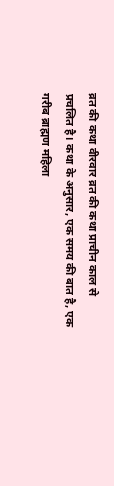व्रत की कथा वीरवार व्रत की कथा प्राचीन काल से प्रचलित है। कथा के अनुसार, एक समय की बात है, एक गरीब ब्राह्मण महिला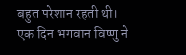बहुत परेशान रहती थी। एक दिन भगवान विष्णु ने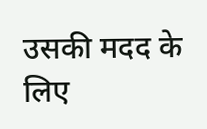उसकी मदद के लिए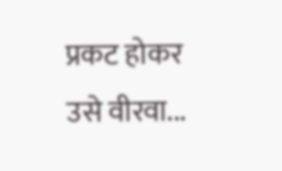प्रकट होकर उसे वीरवा...